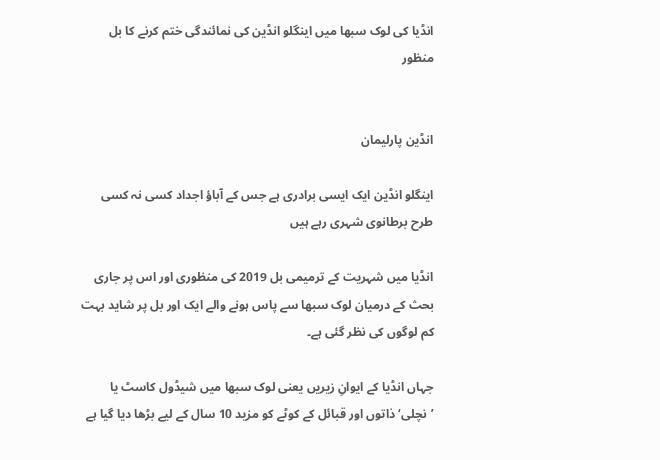انڈیا کی لوک سبھا میں اینگلو انڈین کی نمائندگی ختم کرنے کا بل منظور


انڈین پارلیمان

اینگلو انڈین ایک ایسی برادری ہے جس کے آباؤ اجداد کسی نہ کسی طرح برطانوی شہری رہے ہیں

انڈیا میں شہریت کے ترمیمی بل 2019 کی منظوری اور اس پر جاری بحث کے درمیان لوک سبھا سے پاس ہونے والے ایک اور بل پر شاید بہت کم لوگوں کی نظر گئی ہے۔

جہاں انڈیا کے ایوانِ زیریں یعنی لوک سبھا میں شیڈول کاسٹ یا ’نچلی‘ ذاتوں اور قبائل کے کوٹے کو مزید 10 سال کے لیے بڑھا دیا گیا ہے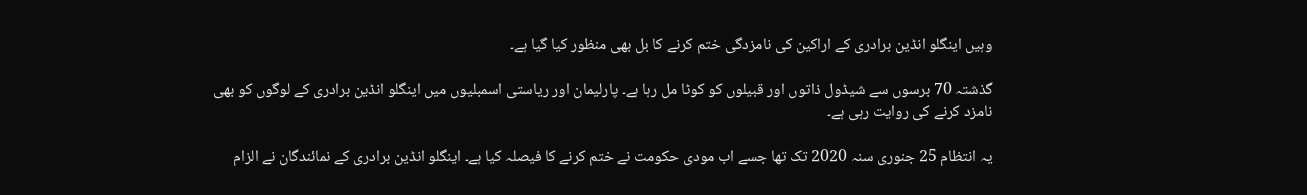وہیں اینگلو انڈین برادری کے اراکین کی نامزدگی ختم کرنے کا بل بھی منظور کیا گیا ہے۔

گذشتہ 70 برسوں سے شیڈول ذاتوں اور قبیلوں کو کوٹا مل رہا ہے۔ پارلیمان اور ریاستی اسمبلیوں میں اینگلو انڈین برادری کے لوگوں کو بھی نامزد کرنے کی روایت رہی ہے۔

یہ انتظام 25 جنوری سنہ 2020 تک تھا جسے اب مودی حکومت نے ختم کرنے کا فیصلہ کیا ہے۔ اینگلو انڈین برادری کے نمائندگان نے الزام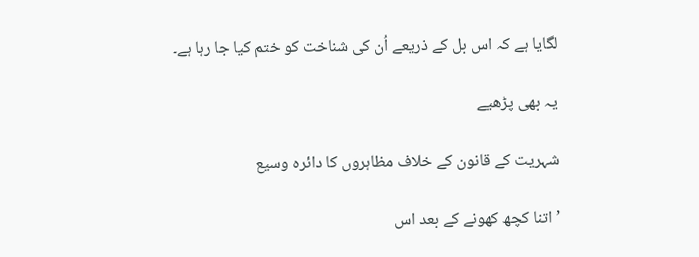لگایا ہے کہ اس بل کے ذریعے اُن کی شناخت کو ختم کیا جا رہا ہے۔

یہ بھی پڑھیے

شہریت کے قانون کے خلاف مظاہروں کا دائرہ وسیع

’اتنا کچھ کھونے کے بعد اس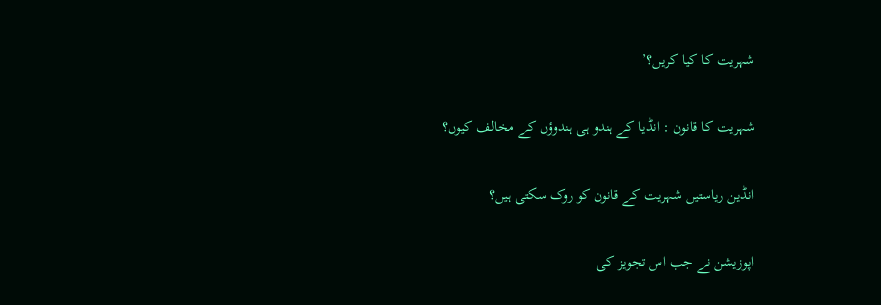شہریت کا کیا کریں؟’

شہریت کا قانون : انڈیا کے ہندو ہی ہندوؤں کے مخالف کیوں؟

انڈین ریاستیں شہریت کے قانون کو روک سکتی ہیں؟

اپوزیشن نے جب اس تجویز کی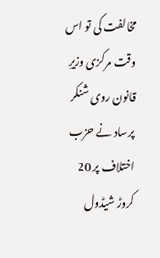مخالفت کی تو اس وقت مرکزی وزیرِ قانون روی شنکر پرساد نے حزب اختلاف پر 20 کروڑ شیڈول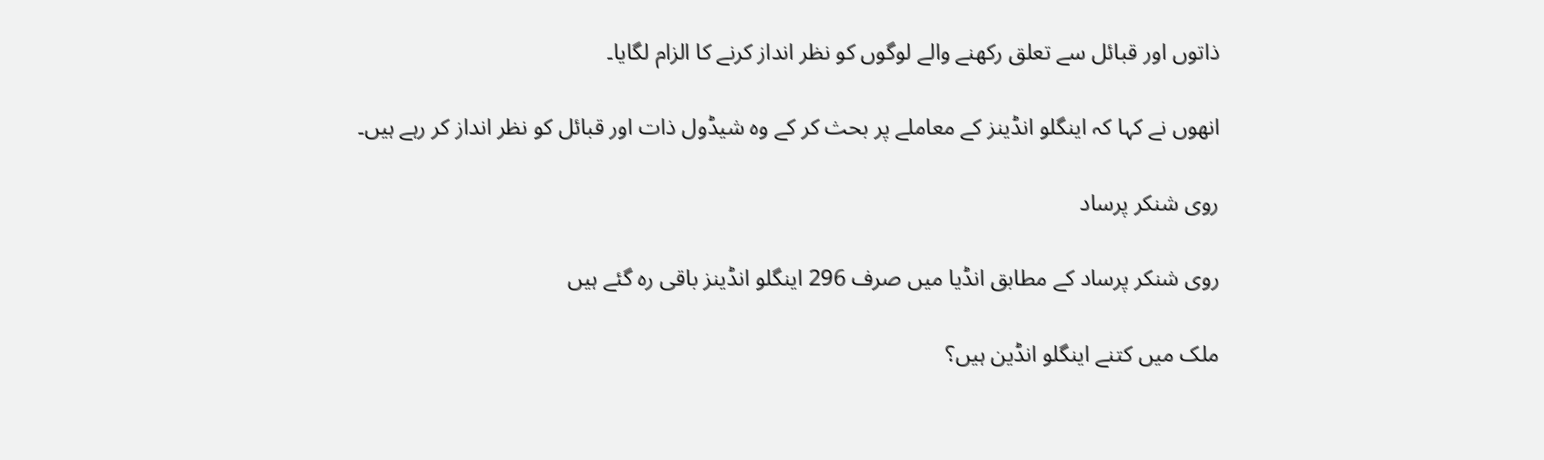ذاتوں اور قبائل سے تعلق رکھنے والے لوگوں کو نظر انداز کرنے کا الزام لگایا۔

انھوں نے کہا کہ اینگلو انڈینز کے معاملے پر بحث کر کے وہ شیڈول ذات اور قبائل کو نظر انداز کر رہے ہیں۔

روی شنکر پرساد

روی شنکر پرساد کے مطابق انڈیا میں صرف 296 اینگلو انڈینز باقی رہ گئے ہیں

ملک میں کتنے اینگلو انڈین ہیں؟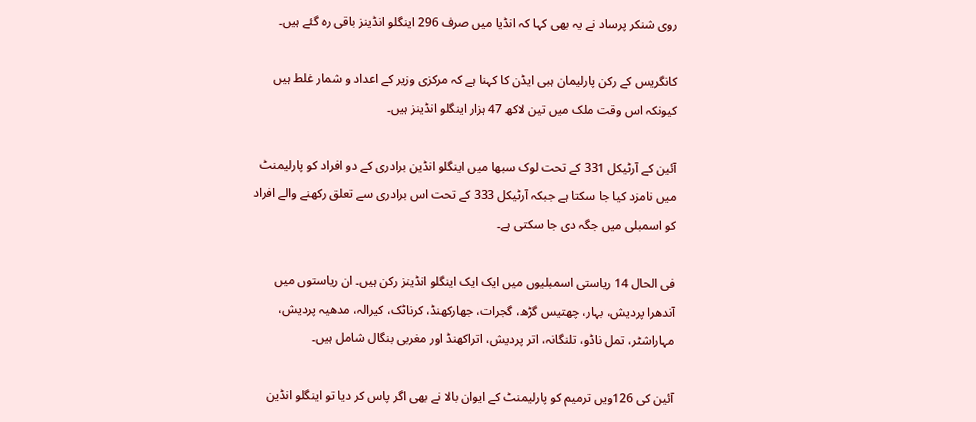روی شنکر پرساد نے یہ بھی کہا کہ انڈیا میں صرف 296 اینگلو انڈینز باقی رہ گئے ہیں۔

کانگریس کے رکن پارلیمان ہبی ایڈن کا کہنا ہے کہ مرکزی وزیر کے اعداد و شمار غلط ہیں کیونکہ اس وقت ملک میں تین لاکھ 47 ہزار اینگلو انڈینز ہیں۔

آئین کے آرٹیکل 331 کے تحت لوک سبھا میں اینگلو انڈین برادری کے دو افراد کو پارلیمنٹ میں نامزد کیا جا سکتا ہے جبکہ آرٹیکل 333 کے تحت اس برادری سے تعلق رکھنے والے افراد کو اسمبلی میں جگہ دی جا سکتی ہے۔

فی الحال 14 ریاستی اسمبلیوں میں ایک ایک اینگلو انڈینز رکن ہیں۔ ان ریاستوں میں آندھرا پردیش، بہار، چھتیس گڑھ، گجرات، جھارکھنڈ، کرناٹک، کیرالہ، مدھیہ پردیش، مہاراشٹر، تمل ناڈو، تلنگانہ، اتر پردیش، اتراکھنڈ اور مغربی بنگال شامل ہیں۔

آئین کی 126ویں ترمیم کو پارلیمنٹ کے ایوان بالا نے بھی اگر پاس کر دیا تو اینگلو انڈین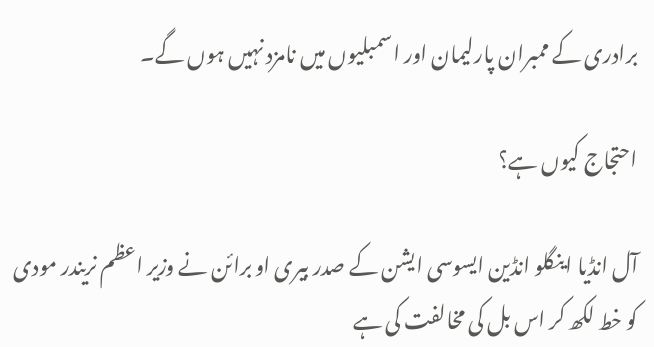برادری کے ممبران پارلیمان اور اسمبلیوں میں نامزد نہیں ہوں گے۔

احتجاج کیوں ہے؟

آل انڈیا اینگلو انڈین ایسوسی ایشن کے صدر بیری او برائن نے وزیر اعظم نریندر مودی کو خط لکھ کر اس بل کی مخالفت کی ہے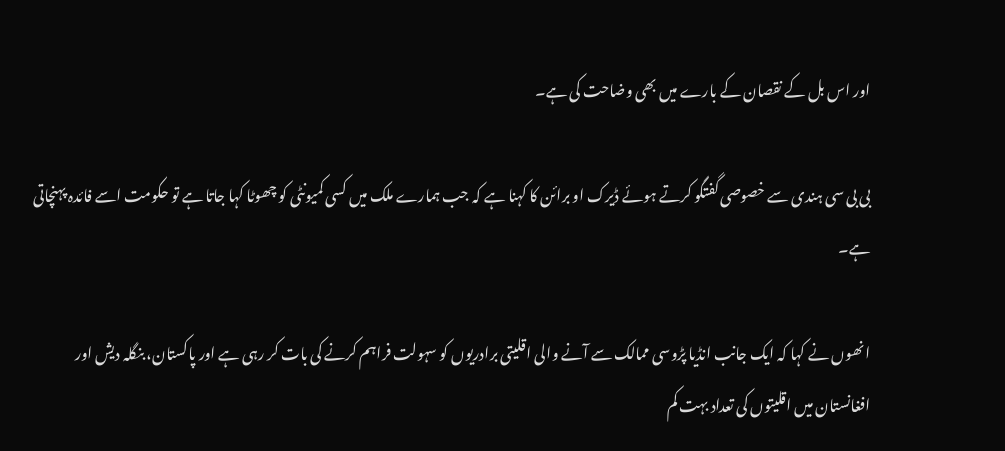اور اس بل کے نقصان کے بارے میں بھی وضاحت کی ہے۔

بی بی سی ہندی سے خصوصی گفتگو کرتے ہوئے ڈیرک او برائن کا کہنا ہے کہ جب ہمارے ملک میں کسی کمیونٹی کو چھوٹا کہا جاتا ہے تو حکومت اسے فائدہ پہنچاتی ہے۔

انھوں نے کہا کہ ایک جانب انڈیا پڑوسی ممالک سے آنے والی اقلیتی برادریوں کو سہولت فراہم کرنے کی بات کر رہی ہے اور پاکستان، بنگلہ دیش اور افغانستان میں اقلیتوں کی تعداد بہت کم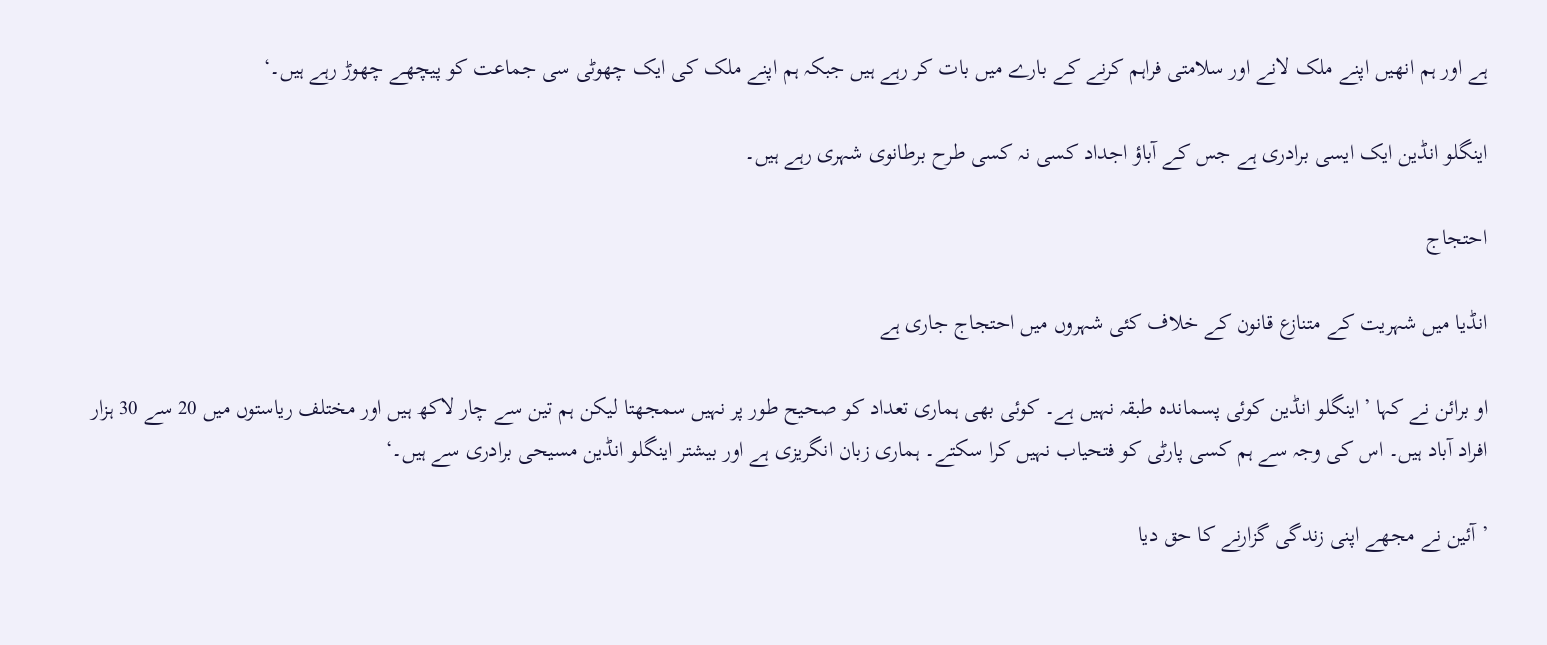ہے اور ہم انھیں اپنے ملک لانے اور سلامتی فراہم کرنے کے بارے میں بات کر رہے ہیں جبکہ ہم اپنے ملک کی ایک چھوٹی سی جماعت کو پیچھے چھوڑ رہے ہیں۔‘

اینگلو انڈین ایک ایسی برادری ہے جس کے آباؤ اجداد کسی نہ کسی طرح برطانوی شہری رہے ہیں۔

احتجاج

انڈیا میں شہریت کے متنازع قانون کے خلاف کئی شہروں میں احتجاج جاری ہے

او برائن نے کہا ’اینگلو انڈین کوئی پسماندہ طبقہ نہیں ہے۔ کوئی بھی ہماری تعداد کو صحیح طور پر نہیں سمجھتا لیکن ہم تین سے چار لاکھ ہیں اور مختلف ریاستوں میں 20 سے 30 ہزار افراد آباد ہیں۔ اس کی وجہ سے ہم کسی پارٹی کو فتحیاب نہیں کرا سکتے۔ ہماری زبان انگریزی ہے اور بیشتر اینگلو انڈین مسیحی برادری سے ہیں۔‘

’آئین نے مجھے اپنی زندگی گزارنے کا حق دیا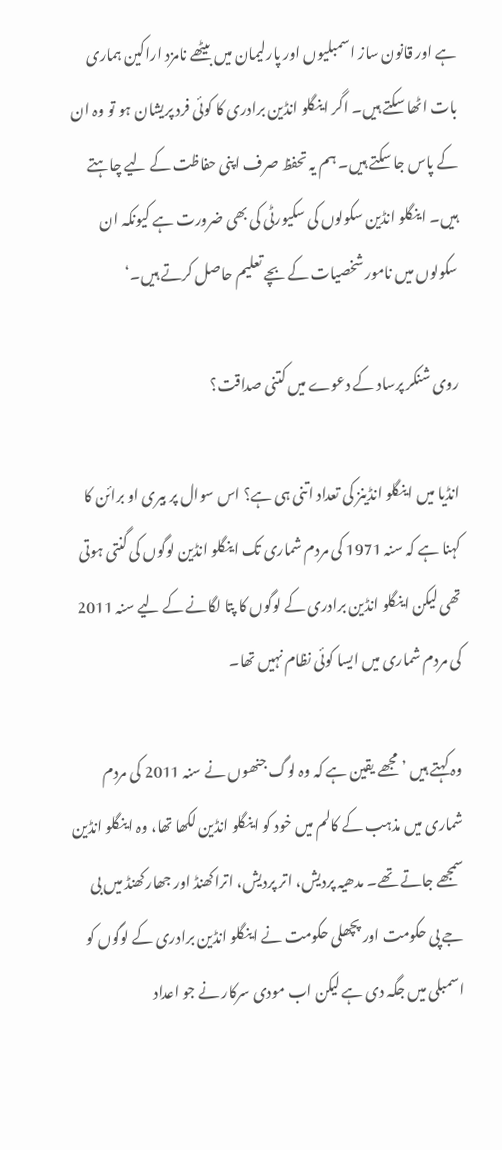ہے اور قانون ساز اسمبلیوں اور پارلیمان میں بیٹھے نامزد اراکین ہماری بات اٹھا سکتے ہیں۔ اگر اینگلو انڈین برادری کا کوئی فرد پریشان ہو تو وہ ان کے پاس جا سکتے ہیں۔ ہم یہ تحفظ صرف اپنی حفاظت کے لیے چاہتے ہیں۔ اینگلو انڈین سکولوں کی سکیورٹی کی بھی ضرورت ہے کیونکہ ان سکولوں میں نامور شخصیات کے بچے تعلیم حاصل کرتے ہیں۔‘

روی شنکر پرساد کے دعوے میں کتنی صداقت؟

انڈیا میں اینگلو انڈینز کی تعداد اتنی ہی ہے؟ اس سوال پر بیری او برائن کا کہنا ہے کہ سنہ 1971 کی مردم شماری تک اینگلو انڈین لوگوں کی گنتی ہوتی تھی لیکن اینگلو انڈین برادری کے لوگوں کا پتا لگانے کے لیے سنہ 2011 کی مردم شماری میں ایسا کوئی نظام نہیں تھا۔

وہ کہتے ہیں ’مجھے یقین ہے کہ وہ لوگ جنھوں نے سنہ 2011 کی مردم شماری میں مذہب کے کالم میں خود کو اینگلو انڈین لکھا تھا، وہ اینگلو انڈین سمجھے جاتے تھے۔ مدھیہ پردیش، اتر پردیش، اتراکھنڈ اور جھارکھنڈ میں بی جے پی حکومت اور پچھلی حکومت نے اینگلو انڈین برادری کے لوگوں کو اسمبلی میں جگہ دی ہے لیکن اب مودی سرکار نے جو اعداد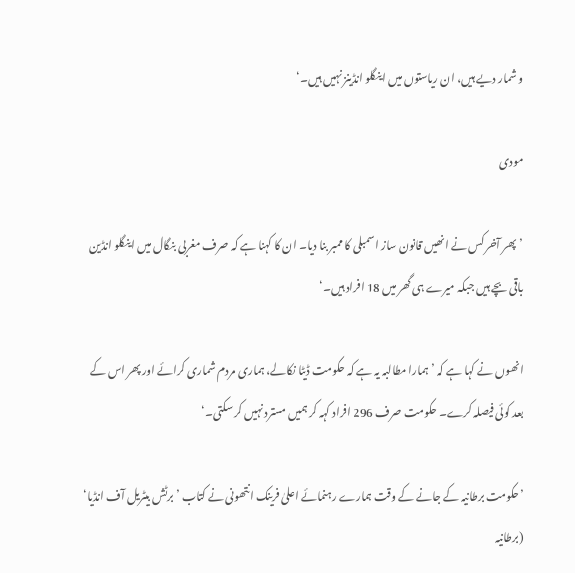و شمار دیے ہیں، ان ریاستوں میں اینگلو انڈینز نہیں ہیں۔‘

مودی

’پھر آخر کس نے انھیں قانون ساز اسمبلی کا ممبر بنا دیا۔ ان کا کہنا ہے کہ صرف مغربی بنگال میں اینگلو انڈین باقی بچے ہیں جبکہ میرے ہی گھر میں 18 افراد ہیں۔‘

انھوں نے کہا ہے کہ ’ہمارا مطالبہ یہ ہے کہ حکومت ڈیٹا نکالے، ہماری مردم شماری کرائے اور پھر اس کے بعد کوئی فیصلہ کرے۔ حکومت صرف 296 افراد کہہ کر ہمیں مسترد نہیں کر سکتی۔‘

’حکومت برطانیہ کے جانے کے وقت ہمارے رہنمائے اعلیٰ فرینک انتھونی نے کتاب ’برٹش بیٹریل آف انڈیا‘ (برطانیہ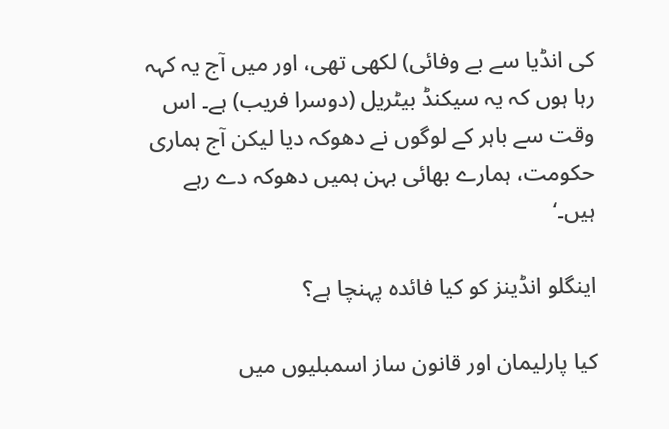کی انڈیا سے بے وفائی) لکھی تھی، اور میں آج یہ کہہ رہا ہوں کہ یہ سیکنڈ بیٹریل (دوسرا فریب) ہے۔ اس وقت سے باہر کے لوگوں نے دھوکہ دیا لیکن آج ہماری حکومت، ہمارے بھائی بہن ہمیں دھوکہ دے رہے ہیں۔‘

اینگلو انڈینز کو کیا فائدہ پہنچا ہے؟

کیا پارلیمان اور قانون ساز اسمبلیوں میں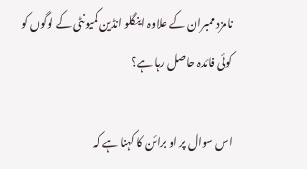نامزد ممبران کے علاوہ اینگلو انڈین کمیونٹی کے لوگوں کو کوئی فائدہ حاصل رہا ہے؟

اس سوال پر او برائن کا کہنا ہے کہ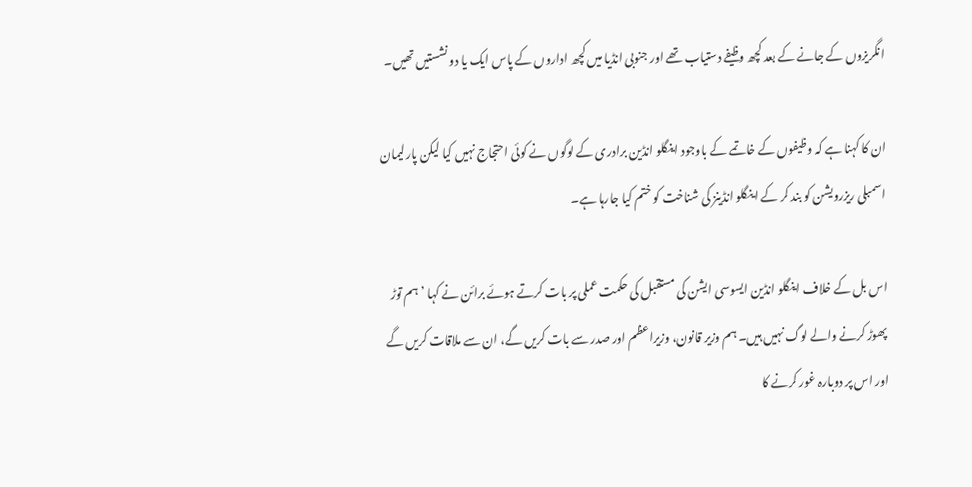انگریزوں کے جانے کے بعد کچھ وظیفے دستیاب تھے اور جنوبی انڈیا میں کچھ اداروں کے پاس ایک یا دو نشستیں تھیں۔

ان کا کہنا ہے کہ وظیفوں کے خاتمے کے باوجود اینگلو انڈین برادری کے لوگوں نے کوئی احتجاج نہیں کیا لیکن پارلیمان اسمبلی ریزرویشن کو بند کر کے اینگلو انڈینز کی شناخت کو ختم کیا جارہا ہے۔

اس بل کے خلاف اینگلو انڈین ایسوسی ایشن کی مستقبل کی حکمت عملی پر بات کرتے ہوئے برائن نے کہا ’ہم توڑ پھوڑ کرنے والے لوگ نہیں ہیں۔ ہم وزیر قانون، وزیراعظم اور صدر سے بات کریں گے، ان سے ملاقات کریں گے اور اس پر دوبارہ غور کرنے کا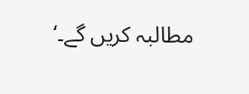مطالبہ کریں گے۔‘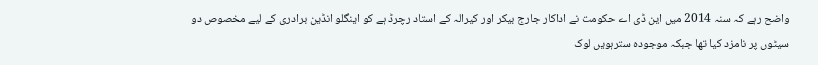واضح رہے کہ سنہ 2014 میں این ڈی اے حکومت نے اداکار جارج بیکر اور کیرالہ کے استاد رچرڈ ہے کو اینگلو انڈین برادری کے لیے مخصوص دو سیٹوں پر نامزد کیا تھا جبکہ موجودہ سترہویں لوک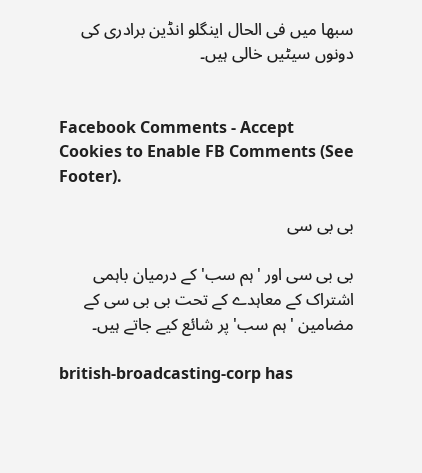سبھا میں فی الحال اینگلو انڈین برادری کی دونوں سیٹیں خالی ہیں۔


Facebook Comments - Accept Cookies to Enable FB Comments (See Footer).

بی بی سی

بی بی سی اور 'ہم سب' کے درمیان باہمی اشتراک کے معاہدے کے تحت بی بی سی کے مضامین 'ہم سب' پر شائع کیے جاتے ہیں۔

british-broadcasting-corp has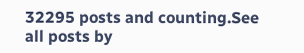32295 posts and counting.See all posts by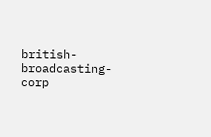british-broadcasting-corp